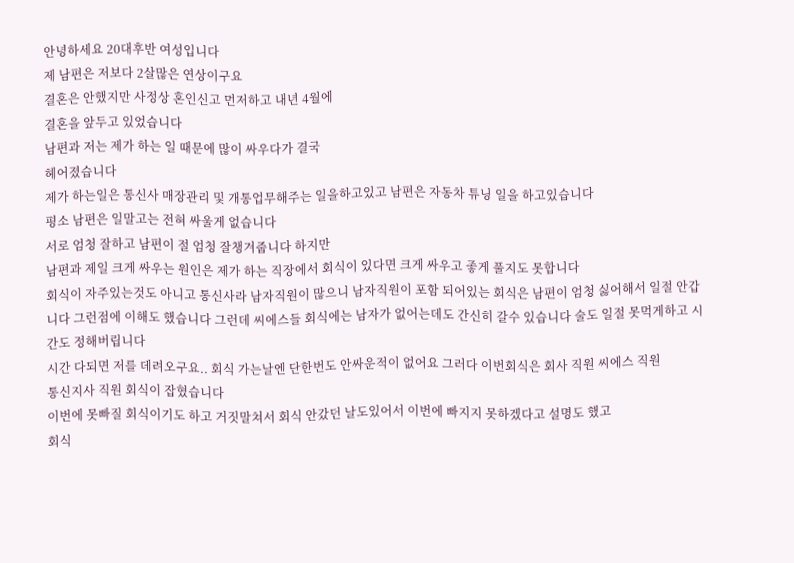안녕하세요 20대후반 여성입니다
제 남편은 저보다 2살많은 연상이구요
결혼은 안했지만 사정상 혼인신고 먼저하고 내년 4월에
결혼을 앞두고 있었습니다
남편과 저는 제가 하는 일 때문에 많이 싸우다가 결국
헤어졌습니다
제가 하는일은 통신사 매장관리 및 개통업무해주는 일을하고있고 남편은 자동차 튜닝 일을 하고있습니다
평소 남편은 일말고는 전혀 싸울게 없습니다
서로 엄청 잘하고 남편이 절 엄청 잘챙겨줍니다 하지만
남편과 제일 크게 싸우는 원인은 제가 하는 직장에서 회식이 있다면 크게 싸우고 좋게 풀지도 못합니다
회식이 자주있는것도 아니고 통신사라 남자직원이 많으니 남자직원이 포함 되어있는 회식은 남편이 엄청 싫어해서 일절 안갑니다 그런점에 이해도 했습니다 그런데 씨에스들 회식에는 남자가 없어는데도 간신히 갈수 있습니다 술도 일절 못먹게하고 시간도 정해버립니다
시간 다되면 저를 데려오구요.. 회식 가는날엔 단한번도 안싸운적이 없어요 그러다 이번회식은 회사 직원 씨에스 직원
통신지사 직원 회식이 잡혔습니다
이번에 못빠질 회식이기도 하고 거짓말쳐서 회식 안갔던 날도있어서 이번에 빠지지 못하겠다고 설명도 했고
회식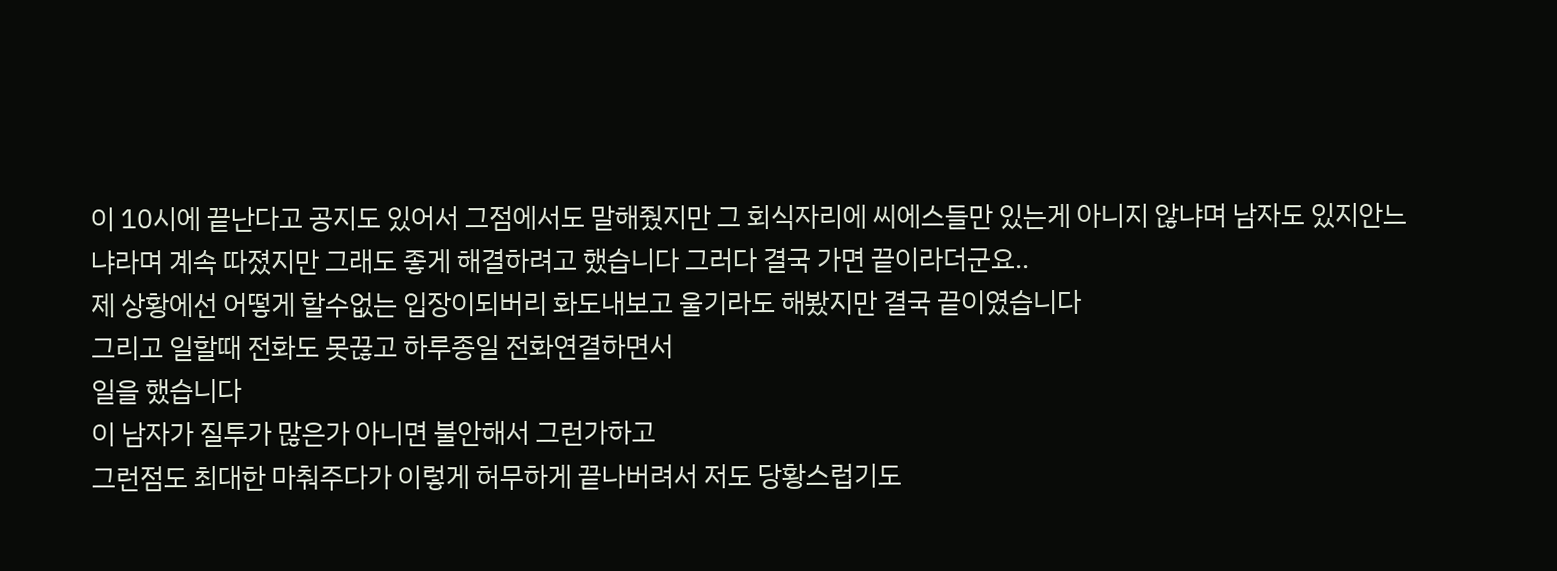이 10시에 끝난다고 공지도 있어서 그점에서도 말해줬지만 그 회식자리에 씨에스들만 있는게 아니지 않냐며 남자도 있지안느냐라며 계속 따졌지만 그래도 좋게 해결하려고 했습니다 그러다 결국 가면 끝이라더군요..
제 상황에선 어떻게 할수없는 입장이되버리 화도내보고 울기라도 해봤지만 결국 끝이였습니다
그리고 일할때 전화도 못끊고 하루종일 전화연결하면서
일을 했습니다
이 남자가 질투가 많은가 아니면 불안해서 그런가하고
그런점도 최대한 마춰주다가 이렇게 허무하게 끝나버려서 저도 당황스럽기도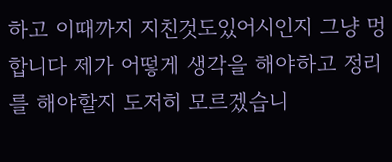하고 이때까지 지친것도있어시인지 그냥 멍합니다 제가 어떻게 생각을 해야하고 정리를 해야할지 도저히 모르겠습니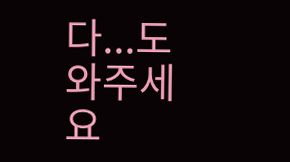다...도와주세요